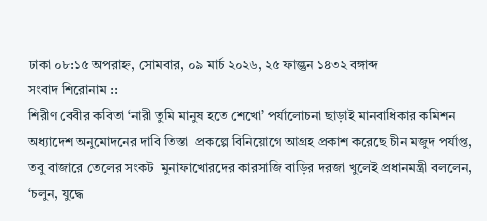ঢাকা ০৮:১৫ অপরাহ্ন, সোমবার, ০৯ মার্চ ২০২৬, ২৫ ফাল্গুন ১৪৩২ বঙ্গাব্দ
সংবাদ শিরোনাম ::
শিরীণ বেবীর কবিতা ‘নারী তুমি মানুষ হতে শেখো’ পর্যালোচনা ছাড়াই মানবাধিকার কমিশন অধ্যাদেশ অনুমোদনের দাবি তিস্তা  প্রকল্পে বিনিয়োগে আগ্রহ প্রকাশ করেছে চীন মজুদ পর্যাপ্ত, তবু বাজারে তেলের সংকট  মুনাফাখোরদের কারসাজি বাড়ির দরজা খুলেই প্রধানমন্ত্রী বললেন, ‘চলুন, যুদ্ধে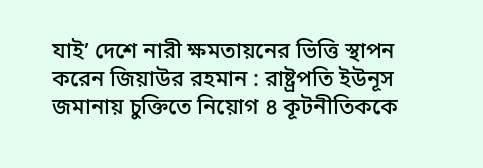যাই’ দেশে নারী ক্ষমতায়নের ভিত্তি স্থাপন করেন জিয়াউর রহমান : রাষ্ট্রপতি ইউনূস জমানায় চুক্তিতে নিয়োগ ৪ কূটনীতিককে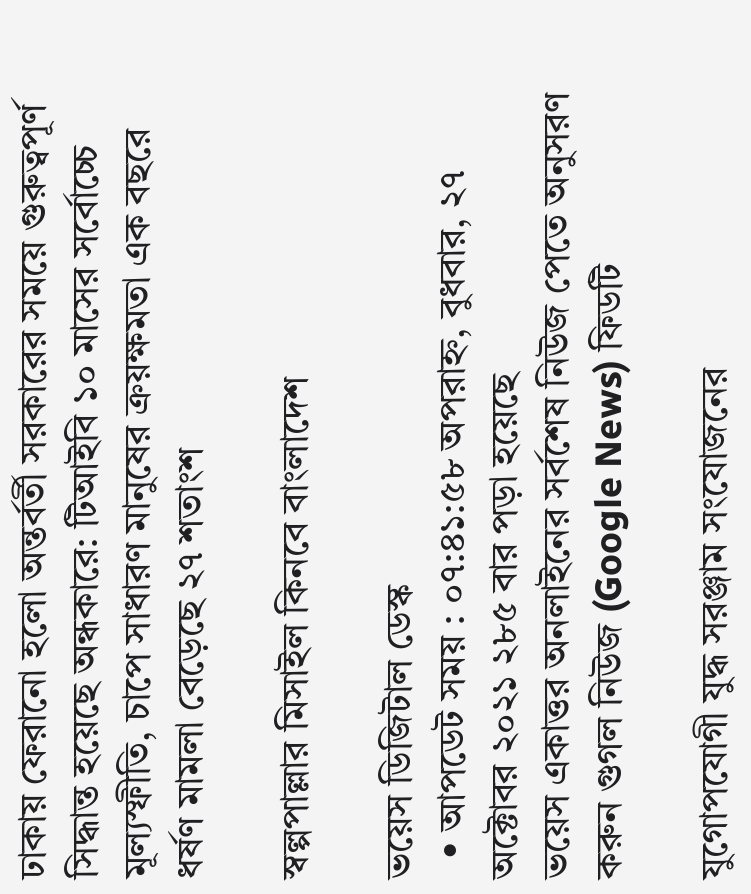ঢাকায় ফেরানো হলো অন্তর্বর্তী সরকারের সময়ে গুরুত্বপূর্ণ সিদ্ধান্ত হয়েছে অন্ধকারে: টিআইবি ১০ মাসের সর্বোচ্চে মূল্যস্ফীতি, চাপে সাধারণ মানুষের ক্রয়ক্ষমতা এক বছরে ধর্ষণ মামলা বেড়েছে ২৭ শতাংশ

স্বল্পপাল্লার মিসাইল কিনবে বাংলাদেশ

ভয়েস ডিজিটাল ডেস্ক
  • আপডেট সময় : ০৭:৪১:৫৮ অপরাহ্ন, বুধবার, ২৭ অক্টোবর ২০২১ ২৮৫ বার পড়া হয়েছে
ভয়েস একাত্তর অনলাইনের সর্বশেষ নিউজ পেতে অনুসরণ করুন গুগল নিউজ (Google News) ফিডটি

যুগোপযোগী যুদ্ধ সরঞ্জাম সংযোজনের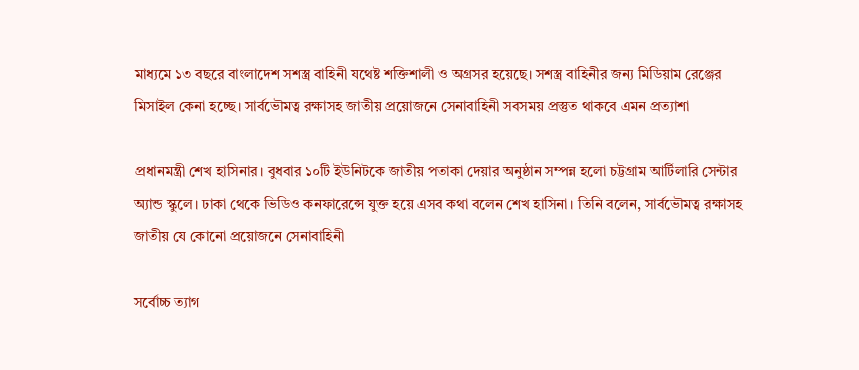মাধ্যমে ১৩ বছরে বাংলাদেশ সশস্ত্র বাহিনী যথেষ্ট শক্তিশালী ও অগ্রসর হয়েছে। সশস্ত্র বাহিনীর জন্য মিডিয়াম রেঞ্জের মিসাইল কেনা হচ্ছে। সার্বভৌমত্ব রক্ষাসহ জাতীয় প্রয়োজনে সেনাবাহিনী সবসময় প্রস্তুত থাকবে এমন প্রত্যাশা

প্রধানমন্ত্রী শেখ হাসিনার। বুধবার ১০টি ইউনিটকে জাতীয় পতাকা দেয়ার অনুষ্ঠান সম্পন্ন হলো চট্টগ্রাম আর্টিলারি সেন্টার অ্যান্ড স্কুলে। ঢাকা থেকে ভিডিও কনফারেন্সে যুক্ত হয়ে এসব কথা বলেন শেখ হাসিনা। তিনি বলেন, সার্বভৌমত্ব রক্ষাসহ জাতীয় যে কোনো প্রয়োজনে সেনাবাহিনী

সর্বোচ্চ ত্যাগ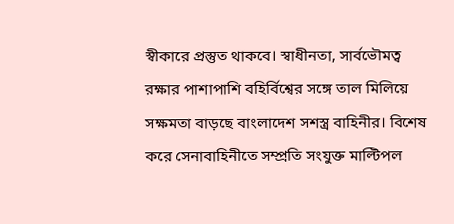স্বীকারে প্রস্তুত থাকবে। স্বাধীনতা, সার্বভৌমত্ব রক্ষার পাশাপাশি বহির্বিশ্বের সঙ্গে তাল মিলিয়ে সক্ষমতা বাড়ছে বাংলাদেশ সশস্ত্র বাহিনীর। বিশেষ করে সেনাবাহিনীতে সম্প্রতি সংযুক্ত মাল্টিপল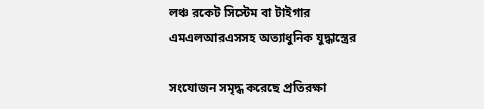লঞ্চ রকেট সিস্টেম বা টাইগার এমএলআরএসসহ অত্যাধুনিক যুদ্ধাস্ত্রের

সংযোজন সমৃদ্ধ করেছে প্রতিরক্ষা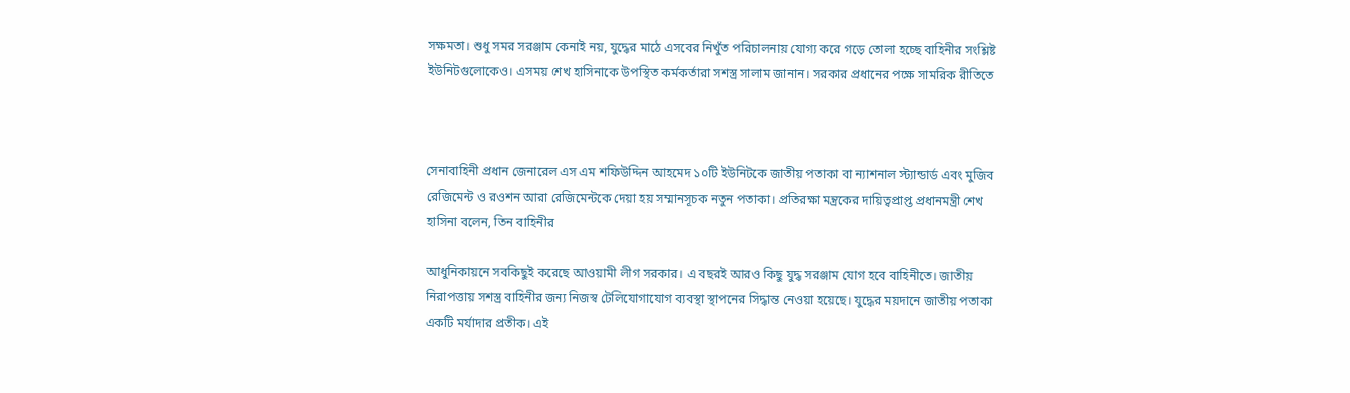সক্ষমতা। শুধু সমর সরঞ্জাম কেনাই নয়, যুদ্ধের মাঠে এসবের নিখুঁত পরিচালনায় যোগ্য করে গড়ে তোলা হচ্ছে বাহিনীর সংশ্লিষ্ট ইউনিটগুলোকেও। এসময় শেখ হাসিনাকে উপস্থিত কর্মকর্তারা সশস্ত্র সালাম জানান। সরকার প্রধানের পক্ষে সামরিক রীতিতে



সেনাবাহিনী প্রধান জেনারেল এস এম শফিউদ্দিন আহমেদ ১০টি ইউনিটকে জাতীয় পতাকা বা ন্যাশনাল স্ট্যান্ডার্ড এবং মুজিব রেজিমেন্ট ও রওশন আরা রেজিমেন্টকে দেয়া হয় সম্মানসূচক নতুন পতাকা। প্রতিরক্ষা মন্ত্রকের দায়িত্বপ্রাপ্ত প্রধানমন্ত্রী শেখ হাসিনা বলেন, তিন বাহিনীর

আধুনিকায়নে সবকিছুই করেছে আওয়ামী লীগ সরকার। এ বছরই আরও কিছু যুদ্ধ সরঞ্জাম যোগ হবে বাহিনীতে। জাতীয় নিরাপত্তায় সশস্ত্র বাহিনীর জন্য নিজস্ব টেলিযোগাযোগ ব্যবস্থা স্থাপনের সিদ্ধান্ত নেওয়া হয়েছে। যুদ্ধের ময়দানে জাতীয় পতাকা একটি মর্যাদার প্রতীক। এই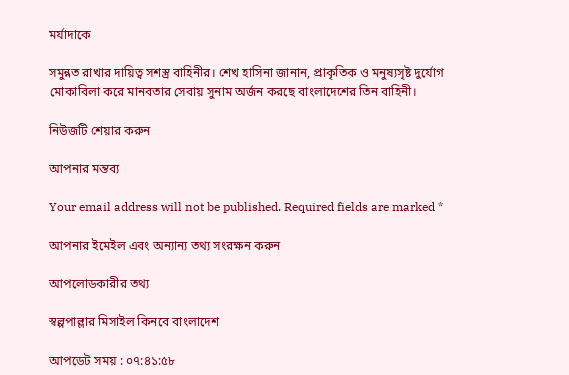মর্যাদাকে

সমুন্নত রাখার দায়িত্ব সশস্ত্র বাহিনীর। শেখ হাসিনা জানান, প্রাকৃতিক ও মনুষ্যসৃষ্ট দুর্যোগ মোকাবিলা করে মানবতার সেবায় সুনাম অর্জন করছে বাংলাদেশের তিন বাহিনী।

নিউজটি শেয়ার করুন

আপনার মন্তব্য

Your email address will not be published. Required fields are marked *

আপনার ইমেইল এবং অন্যান্য তথ্য সংরক্ষন করুন

আপলোডকারীর তথ্য

স্বল্পপাল্লার মিসাইল কিনবে বাংলাদেশ

আপডেট সময় : ০৭:৪১:৫৮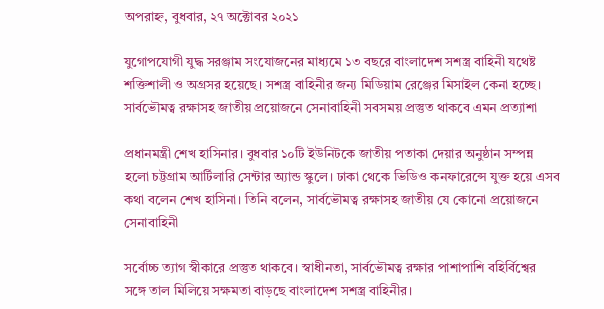অপরাহ্ন, বুধবার, ২৭ অক্টোবর ২০২১

যুগোপযোগী যুদ্ধ সরঞ্জাম সংযোজনের মাধ্যমে ১৩ বছরে বাংলাদেশ সশস্ত্র বাহিনী যথেষ্ট শক্তিশালী ও অগ্রসর হয়েছে। সশস্ত্র বাহিনীর জন্য মিডিয়াম রেঞ্জের মিসাইল কেনা হচ্ছে। সার্বভৌমত্ব রক্ষাসহ জাতীয় প্রয়োজনে সেনাবাহিনী সবসময় প্রস্তুত থাকবে এমন প্রত্যাশা

প্রধানমন্ত্রী শেখ হাসিনার। বুধবার ১০টি ইউনিটকে জাতীয় পতাকা দেয়ার অনুষ্ঠান সম্পন্ন হলো চট্টগ্রাম আর্টিলারি সেন্টার অ্যান্ড স্কুলে। ঢাকা থেকে ভিডিও কনফারেন্সে যুক্ত হয়ে এসব কথা বলেন শেখ হাসিনা। তিনি বলেন, সার্বভৌমত্ব রক্ষাসহ জাতীয় যে কোনো প্রয়োজনে সেনাবাহিনী

সর্বোচ্চ ত্যাগ স্বীকারে প্রস্তুত থাকবে। স্বাধীনতা, সার্বভৌমত্ব রক্ষার পাশাপাশি বহির্বিশ্বের সঙ্গে তাল মিলিয়ে সক্ষমতা বাড়ছে বাংলাদেশ সশস্ত্র বাহিনীর।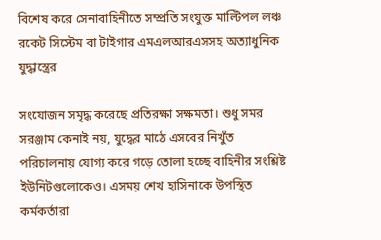বিশেষ করে সেনাবাহিনীতে সম্প্রতি সংযুক্ত মাল্টিপল লঞ্চ রকেট সিস্টেম বা টাইগার এমএলআরএসসহ অত্যাধুনিক যুদ্ধাস্ত্রের

সংযোজন সমৃদ্ধ করেছে প্রতিরক্ষা সক্ষমতা। শুধু সমর সরঞ্জাম কেনাই নয়, যুদ্ধের মাঠে এসবের নিখুঁত পরিচালনায় যোগ্য করে গড়ে তোলা হচ্ছে বাহিনীর সংশ্লিষ্ট ইউনিটগুলোকেও। এসময় শেখ হাসিনাকে উপস্থিত কর্মকর্তারা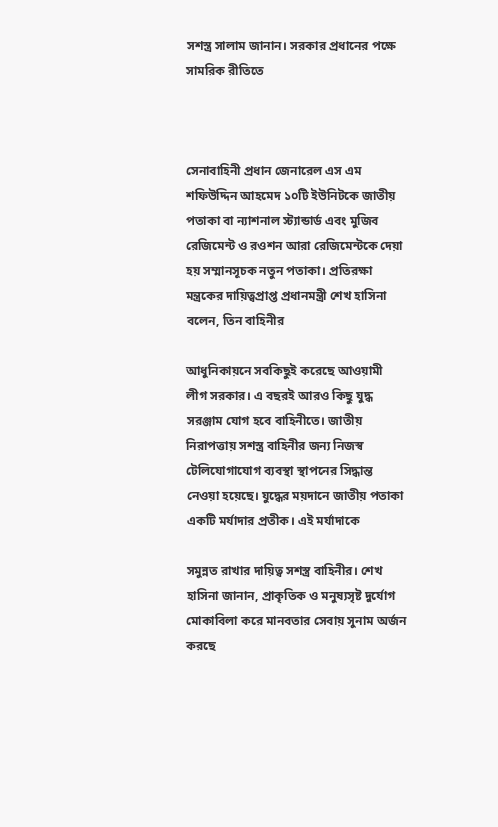সশস্ত্র সালাম জানান। সরকার প্রধানের পক্ষে সামরিক রীতিতে



সেনাবাহিনী প্রধান জেনারেল এস এম শফিউদ্দিন আহমেদ ১০টি ইউনিটকে জাতীয় পতাকা বা ন্যাশনাল স্ট্যান্ডার্ড এবং মুজিব রেজিমেন্ট ও রওশন আরা রেজিমেন্টকে দেয়া হয় সম্মানসূচক নতুন পতাকা। প্রতিরক্ষা মন্ত্রকের দায়িত্বপ্রাপ্ত প্রধানমন্ত্রী শেখ হাসিনা বলেন, তিন বাহিনীর

আধুনিকায়নে সবকিছুই করেছে আওয়ামী লীগ সরকার। এ বছরই আরও কিছু যুদ্ধ সরঞ্জাম যোগ হবে বাহিনীতে। জাতীয় নিরাপত্তায় সশস্ত্র বাহিনীর জন্য নিজস্ব টেলিযোগাযোগ ব্যবস্থা স্থাপনের সিদ্ধান্ত নেওয়া হয়েছে। যুদ্ধের ময়দানে জাতীয় পতাকা একটি মর্যাদার প্রতীক। এই মর্যাদাকে

সমুন্নত রাখার দায়িত্ব সশস্ত্র বাহিনীর। শেখ হাসিনা জানান, প্রাকৃতিক ও মনুষ্যসৃষ্ট দুর্যোগ মোকাবিলা করে মানবতার সেবায় সুনাম অর্জন করছে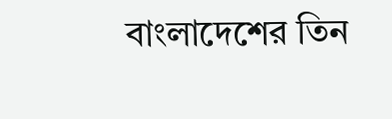বাংলাদেশের তিন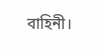বাহিনী।